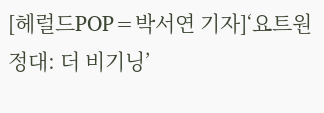[헤럴드POP=박서연 기자]‘요트원정대: 더 비기닝’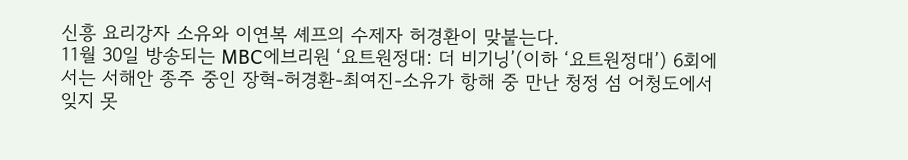신흥 요리강자 소유와 이연복 셰프의 수제자 허경환이 맞붙는다.
11월 30일 방송되는 MBC에브리원 ‘요트원정대: 더 비기닝’(이하 ‘요트원정대’) 6회에서는 서해안 종주 중인 장혁-허경환-최여진-소유가 항해 중 만난 청정 섬 어청도에서 잊지 못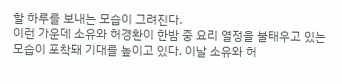할 하루를 보내는 모습이 그려진다.
이런 가운데 소유와 허경환이 한밤 중 요리 열정을 불태우고 있는 모습이 포착돼 기대를 높이고 있다. 이날 소유와 허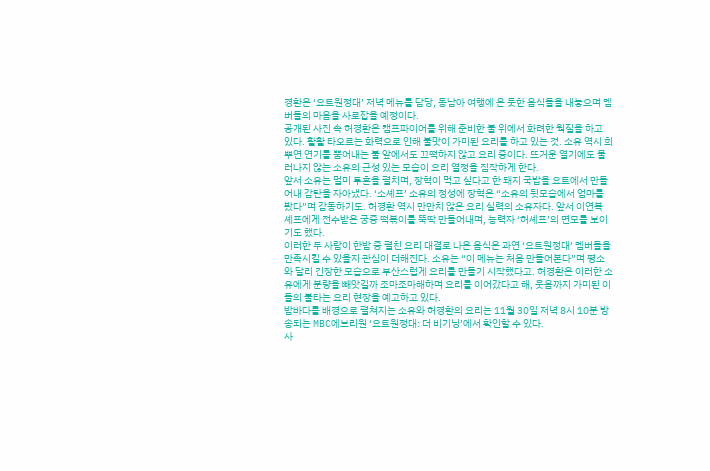경환은 ‘요트원정대’ 저녁 메뉴를 담당, 동남아 여행에 온 듯한 음식들을 내놓으며 멤버들의 마음을 사로잡을 예정이다.
공개된 사진 속 허경환은 캠프파이어를 위해 준비한 불 위에서 화려한 웍질을 하고 있다. 활활 타오르는 화력으로 인해 불맛이 가미된 요리를 하고 있는 것. 소유 역시 희뿌연 연기를 뿜어내는 불 앞에서도 끄떡하지 않고 요리 중이다. 뜨거운 열기에도 물러나지 않는 소유의 근성 있는 모습이 요리 열정을 짐작하게 한다.
앞서 소유는 멀미 투혼을 펼치며, 장혁이 먹고 싶다고 한 돼지 국밥을 요트에서 만들어내 감탄을 자아냈다. ‘소셰프’ 소유의 정성에 장혁은 “소유의 뒷모습에서 엄마를 봤다”며 감동하기도. 허경환 역시 만만치 않은 요리 실력의 소유자다. 앞서 이연복 셰프에게 전수받은 궁중 떡볶이를 뚝딱 만들어내며, 능력자 ‘허셰프’의 면모를 보이기도 했다.
이러한 두 사람이 한밤 중 펼친 요리 대결로 나온 음식은 과연 ‘요트원정대’ 멤버들을 만족시킬 수 있을지 관심이 더해진다. 소유는 “이 메뉴는 처음 만들어본다”며 평소와 달리 긴장한 모습으로 부산스럽게 요리를 만들기 시작했다고. 허경환은 이러한 소유에게 분량을 빼앗길까 조마조마해하며 요리를 이어갔다고 해, 웃음까지 가미된 이들의 불타는 요리 현장을 예고하고 있다.
밤바다를 배경으로 펼쳐지는 소유와 허경환의 요리는 11월 30일 저녁 8시 10분 방송되는 MBC에브리원 ‘요트원정대: 더 비기닝’에서 확인할 수 있다.
사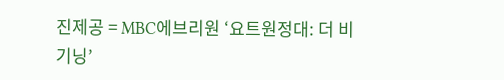진제공 = MBC에브리원 ‘요트원정대: 더 비기닝’